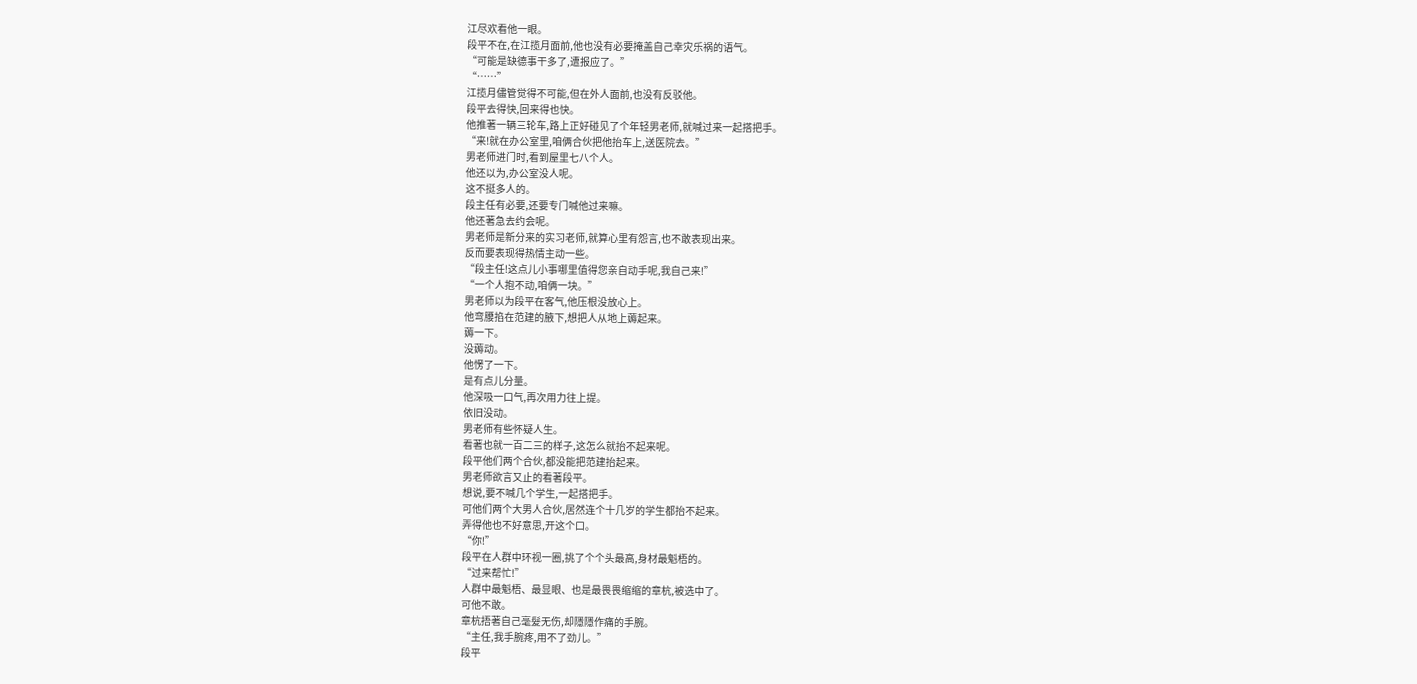江尽欢看他一眼。
段平不在,在江揽月面前,他也没有必要掩盖自己幸灾乐祸的语气。
“可能是缺德事干多了,遭报应了。”
“……”
江揽月儘管觉得不可能,但在外人面前,也没有反驳他。
段平去得快,回来得也快。
他推著一辆三轮车,路上正好碰见了个年轻男老师,就喊过来一起搭把手。
“来!就在办公室里,咱俩合伙把他抬车上,送医院去。”
男老师进门时,看到屋里七八个人。
他还以为,办公室没人呢。
这不挺多人的。
段主任有必要,还要专门喊他过来嘛。
他还著急去约会呢。
男老师是新分来的实习老师,就算心里有怨言,也不敢表现出来。
反而要表现得热情主动一些。
“段主任!这点儿小事哪里值得您亲自动手呢,我自己来!”
“一个人抱不动,咱俩一块。”
男老师以为段平在客气,他压根没放心上。
他弯腰掐在范建的腋下,想把人从地上薅起来。
薅一下。
没薅动。
他愣了一下。
是有点儿分量。
他深吸一口气,再次用力往上提。
依旧没动。
男老师有些怀疑人生。
看著也就一百二三的样子,这怎么就抬不起来呢。
段平他们两个合伙,都没能把范建抬起来。
男老师欲言又止的看著段平。
想说,要不喊几个学生,一起搭把手。
可他们两个大男人合伙,居然连个十几岁的学生都抬不起来。
弄得他也不好意思,开这个口。
“你!”
段平在人群中环视一圈,挑了个个头最高,身材最魁梧的。
“过来帮忙!”
人群中最魁梧、最显眼、也是最畏畏缩缩的章杭,被选中了。
可他不敢。
章杭捂著自己毫髮无伤,却隱隱作痛的手腕。
“主任,我手腕疼,用不了劲儿。”
段平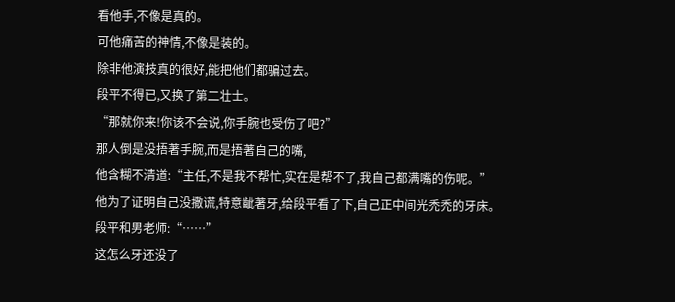看他手,不像是真的。
可他痛苦的神情,不像是装的。
除非他演技真的很好,能把他们都骗过去。
段平不得已,又换了第二壮士。
“那就你来!你该不会说,你手腕也受伤了吧?”
那人倒是没捂著手腕,而是捂著自己的嘴,
他含糊不清道:“主任,不是我不帮忙,实在是帮不了,我自己都满嘴的伤呢。”
他为了证明自己没撒谎,特意齜著牙,给段平看了下,自己正中间光禿禿的牙床。
段平和男老师:“……”
这怎么牙还没了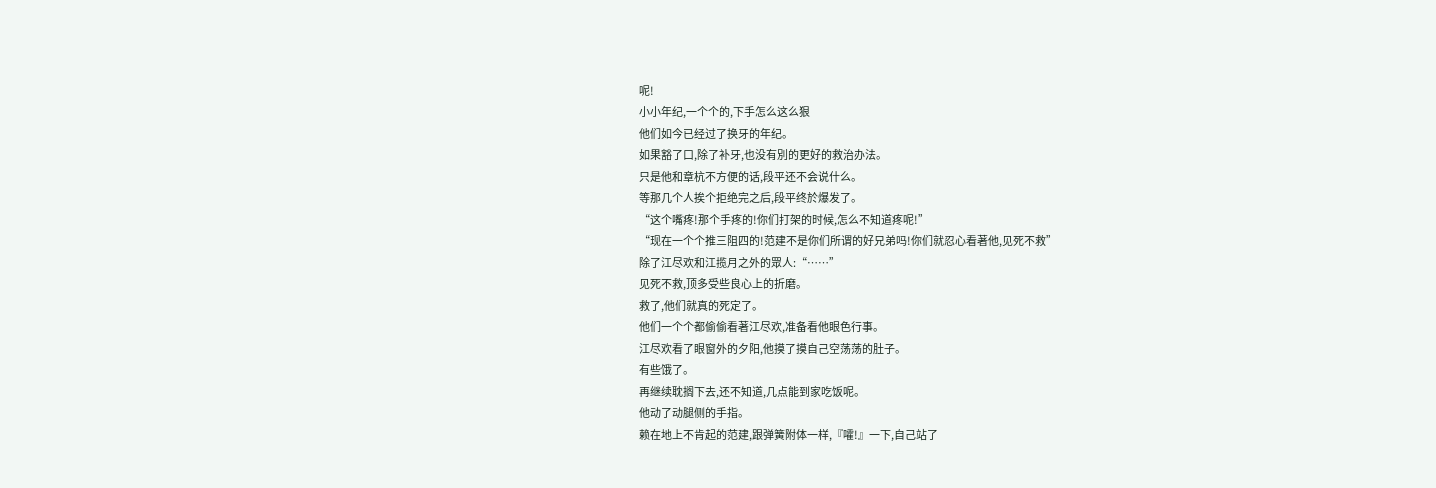呢!
小小年纪,一个个的,下手怎么这么狠
他们如今已经过了换牙的年纪。
如果豁了口,除了补牙,也没有別的更好的救治办法。
只是他和章杭不方便的话,段平还不会说什么。
等那几个人挨个拒绝完之后,段平终於爆发了。
“这个嘴疼!那个手疼的!你们打架的时候,怎么不知道疼呢!”
“现在一个个推三阻四的!范建不是你们所谓的好兄弟吗!你们就忍心看著他,见死不救”
除了江尽欢和江揽月之外的眾人:“……”
见死不救,顶多受些良心上的折磨。
救了,他们就真的死定了。
他们一个个都偷偷看著江尽欢,准备看他眼色行事。
江尽欢看了眼窗外的夕阳,他摸了摸自己空荡荡的肚子。
有些饿了。
再继续耽搁下去,还不知道,几点能到家吃饭呢。
他动了动腿侧的手指。
赖在地上不肯起的范建,跟弹簧附体一样,『嚯!』一下,自己站了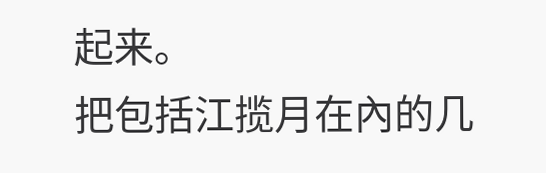起来。
把包括江揽月在內的几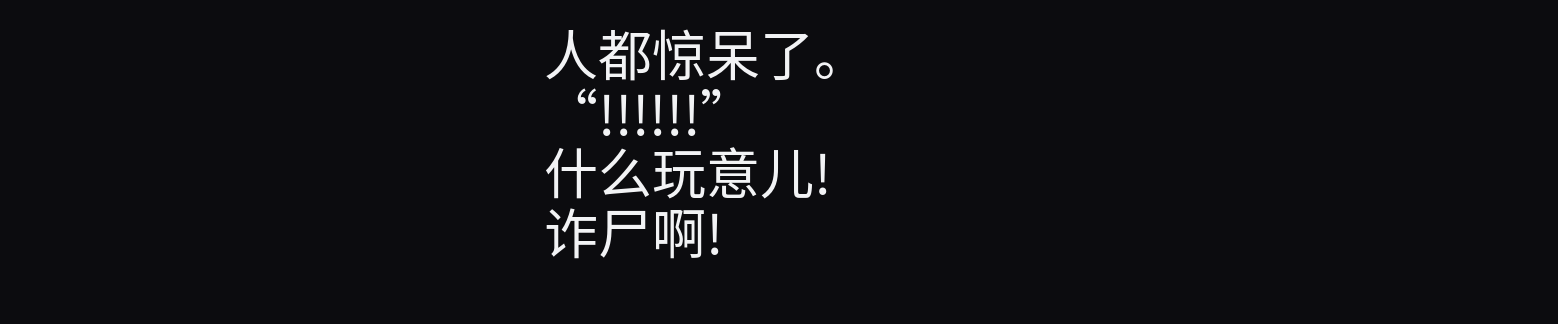人都惊呆了。
“!!!!!!”
什么玩意儿!
诈尸啊!